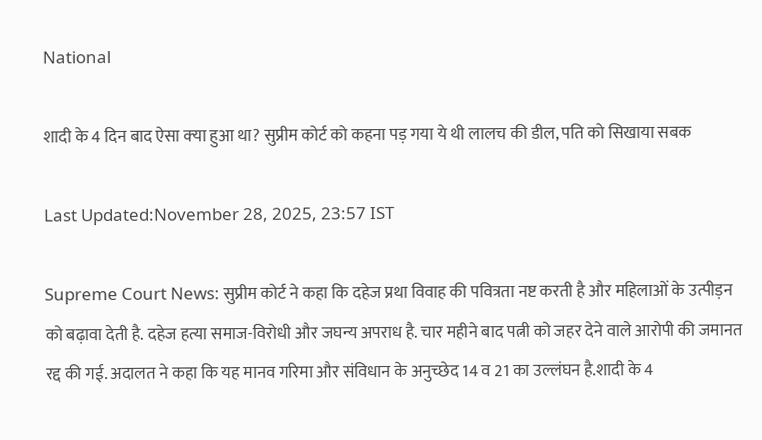National

शादी के 4 दिन बाद ऐसा क्‍या हुआ था? सुप्रीम कोर्ट को कहना पड़ गया ये थी लालच की डील, पति को सिखाया सबक

Last Updated:November 28, 2025, 23:57 IST

Supreme Court News: सुप्रीम कोर्ट ने कहा कि दहेज प्रथा विवाह की पवित्रता नष्ट करती है और महिलाओं के उत्पीड़न को बढ़ावा देती है. दहेज हत्या समाज-विरोधी और जघन्य अपराध है. चार महीने बाद पत्नी को जहर देने वाले आरोपी की जमानत रद्द की गई. अदालत ने कहा कि यह मानव गरिमा और संविधान के अनुच्छेद 14 व 21 का उल्लंघन है.शादी के 4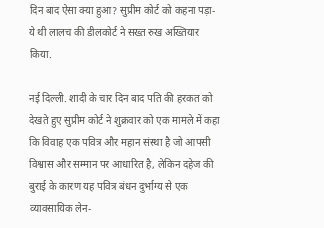दिन बाद ऐसा क्‍या हुआ? सुप्रीम कोर्ट को कहना पड़ा- ये थी लालच की डीलकोर्ट ने सख्‍त रुख अख्तियार किया.

नई दिल्‍ली. शादी के चार दिन बाद पति की हरकत को देखते हुए सुप्रीम कोर्ट ने शुक्रवार को एक मामले में कहा कि विवाह एक पवित्र और महान संस्था है जो आपसी विश्वास और सम्मान पर आधारित है, लेकिन दहेज की बुराई के कारण यह पवित्र बंधन दुर्भाग्य से एक व्यावसायिक लेन-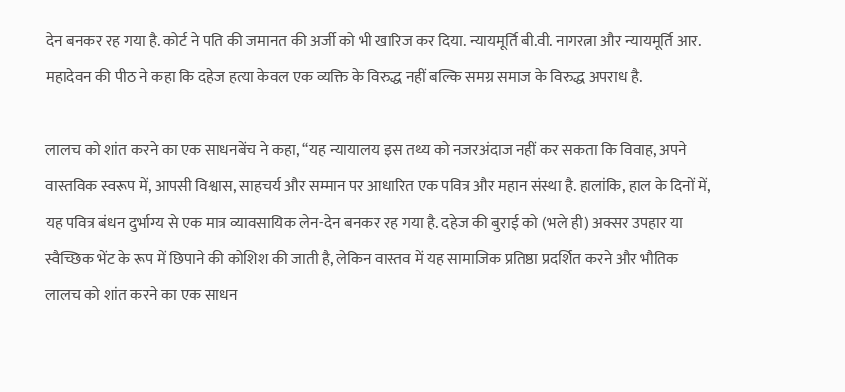देन बनकर रह गया है. कोर्ट ने पति की जमानत की अर्जी को भी खारिज कर दिया. न्यायमूर्ति बी.वी. नागरत्ना और न्यायमूर्ति आर. महादेवन की पीठ ने कहा कि दहेज हत्या केवल एक व्यक्ति के विरुद्ध नहीं बल्कि समग्र समाज के विरुद्ध अपराध है.

लालच को शांत करने का एक साधनबेंच ने कहा, ‘‘यह न्यायालय इस तथ्य को नजरअंदाज नहीं कर सकता कि विवाह, अपने वास्तविक स्वरूप में, आपसी विश्वास, साहचर्य और सम्मान पर आधारित एक पवित्र और महान संस्था है. हालांकि, हाल के दिनों में, यह पवित्र बंधन दुर्भाग्य से एक मात्र व्यावसायिक लेन-देन बनकर रह गया है. दहेज की बुराई को (भले ही) अक्सर उपहार या स्वैच्छिक भेंट के रूप में छिपाने की कोशिश की जाती है, लेकिन वास्तव में यह सामाजिक प्रतिष्ठा प्रदर्शित करने और भौतिक लालच को शांत करने का एक साधन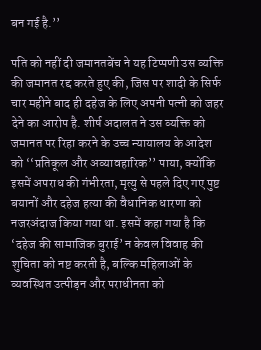बन गई है.’’

पति को नहीं दी जमानतबेंच ने यह टिप्पणी उस व्यक्ति की जमानत रद्द करते हुए की, जिस पर शादी के सिर्फ चार महीने बाद ही दहेज के लिए अपनी पत्नी को जहर देने का आरोप है. शीर्ष अदालत ने उस व्यक्ति को जमानत पर रिहा करने के उच्च न्यायालय के आदेश को ‘‘प्रतिकूल और अव्यावहारिक’’ पाया, क्योंकि इसमें अपराध की गंभीरता, मृत्यु से पहले दिए गए पुष्ट बयानों और दहेज हत्या की वैधानिक धारणा को नजरअंदाज किया गया था. इसमें कहा गया है कि ‘दहेज की सामाजिक बुराई’ न केवल विवाह की शुचिता को नष्ट करती है, बल्कि महिलाओं के व्यवस्थित उत्पीड़न और पराधीनता को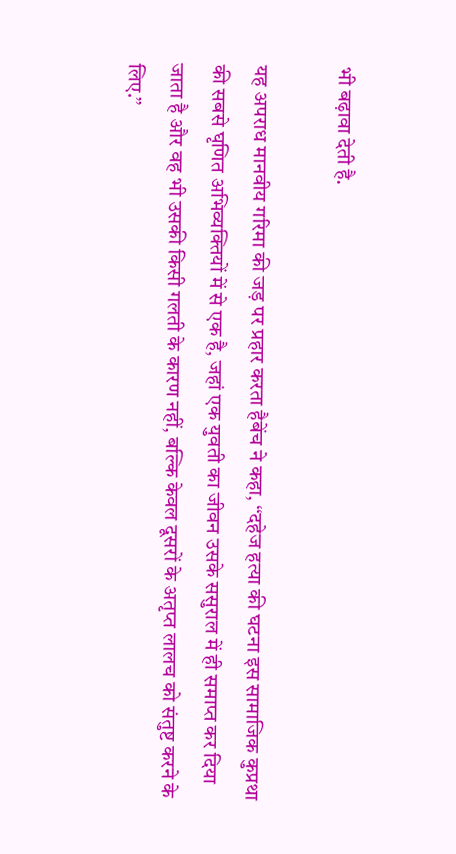भी बढ़ावा देती है.

यह अपराध मानवीय गरिमा की जड़ पर प्रहार करता हैबेंच ने कहा, ‘‘दहेज हत्या की घटना इस सामाजिक कुप्रथा की सबसे घृणित अभिव्यक्तियों में से एक है, जहां एक युवती का जीवन उसके ससुराल में ही समाप्त कर दिया जाता है और वह भी उसकी किसी गलती के कारण नहीं, बल्कि केवल दूसरों के अतृप्त लालच को संतुष्ट करने के लिए.’’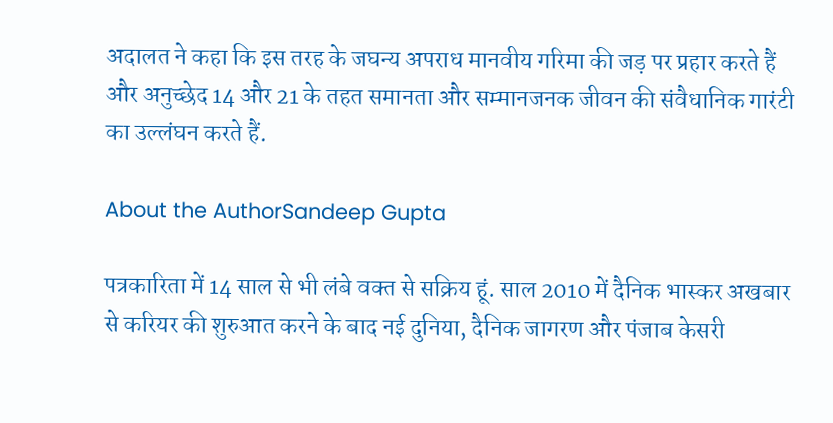अदालत ने कहा कि इस तरह के जघन्य अपराध मानवीय गरिमा की जड़ पर प्रहार करते हैं और अनुच्छेद 14 और 21 के तहत समानता और सम्मानजनक जीवन की संवैधानिक गारंटी का उल्लंघन करते हैं.

About the AuthorSandeep Gupta

पत्रकारिता में 14 साल से भी लंबे वक्‍त से सक्रिय हूं. साल 2010 में दैनिक भास्‍कर अखबार से करियर की शुरुआत करने के बाद नई दुनिया, दैनिक जागरण और पंजाब केसरी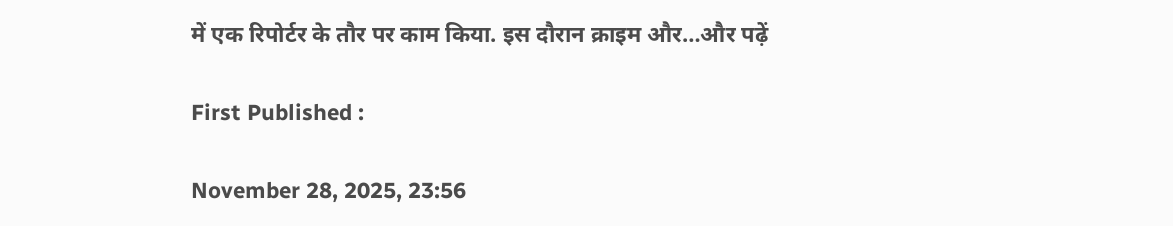में एक रिपोर्टर के तौर पर काम किया. इस दौरान क्राइम और…और पढ़ें

First Published :

November 28, 2025, 23:56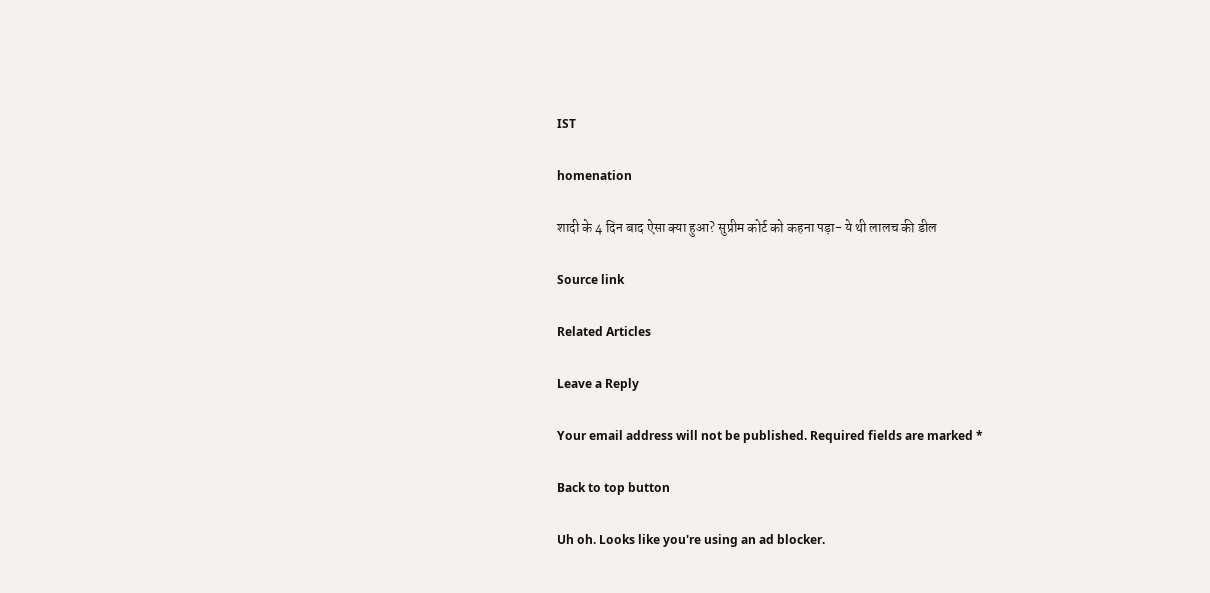IST

homenation

शादी के 4 दिन बाद ऐसा क्‍या हुआ? सुप्रीम कोर्ट को कहना पड़ा- ये थी लालच की डील

Source link

Related Articles

Leave a Reply

Your email address will not be published. Required fields are marked *

Back to top button

Uh oh. Looks like you're using an ad blocker.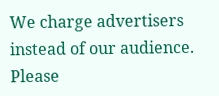We charge advertisers instead of our audience. Please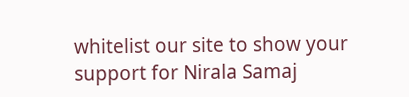whitelist our site to show your support for Nirala Samaj